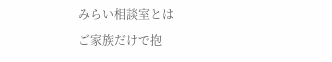みらい相談室とは
ご家族だけで抱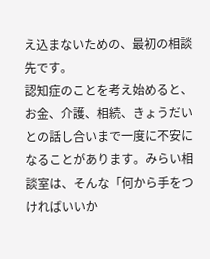え込まないための、最初の相談先です。
認知症のことを考え始めると、お金、介護、相続、きょうだいとの話し合いまで一度に不安になることがあります。みらい相談室は、そんな「何から手をつければいいか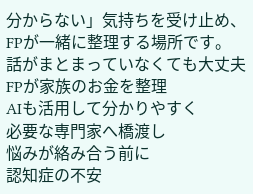分からない」気持ちを受け止め、FPが一緒に整理する場所です。
話がまとまっていなくても大丈夫
FPが家族のお金を整理
AIも活用して分かりやすく
必要な専門家へ橋渡し
悩みが絡み合う前に
認知症の不安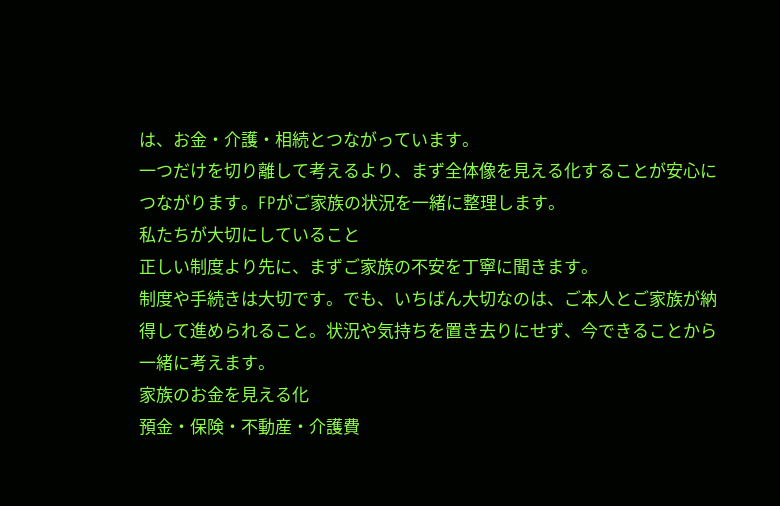は、お金・介護・相続とつながっています。
一つだけを切り離して考えるより、まず全体像を見える化することが安心につながります。FPがご家族の状況を一緒に整理します。
私たちが大切にしていること
正しい制度より先に、まずご家族の不安を丁寧に聞きます。
制度や手続きは大切です。でも、いちばん大切なのは、ご本人とご家族が納得して進められること。状況や気持ちを置き去りにせず、今できることから一緒に考えます。
家族のお金を見える化
預金・保険・不動産・介護費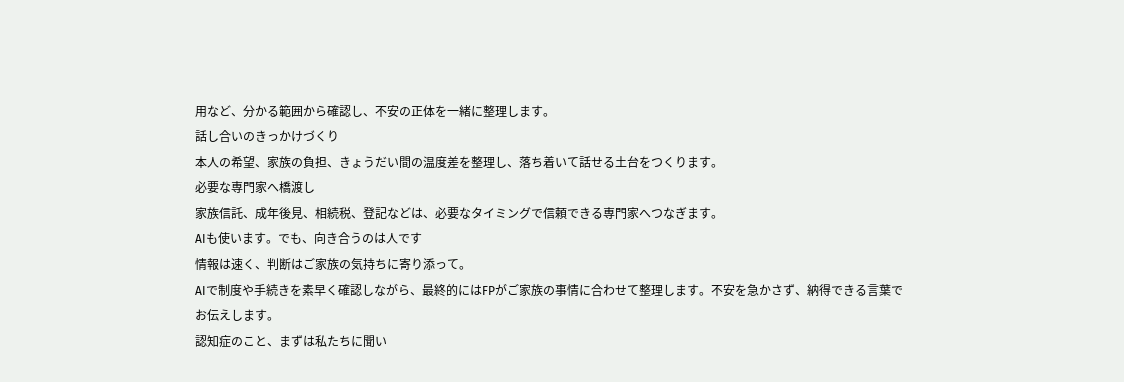用など、分かる範囲から確認し、不安の正体を一緒に整理します。
話し合いのきっかけづくり
本人の希望、家族の負担、きょうだい間の温度差を整理し、落ち着いて話せる土台をつくります。
必要な専門家へ橋渡し
家族信託、成年後見、相続税、登記などは、必要なタイミングで信頼できる専門家へつなぎます。
AIも使います。でも、向き合うのは人です
情報は速く、判断はご家族の気持ちに寄り添って。
AIで制度や手続きを素早く確認しながら、最終的にはFPがご家族の事情に合わせて整理します。不安を急かさず、納得できる言葉でお伝えします。
認知症のこと、まずは私たちに聞い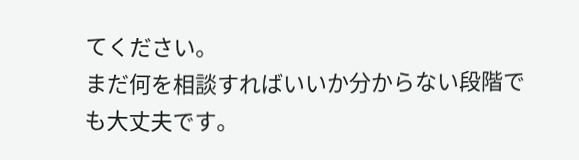てください。
まだ何を相談すればいいか分からない段階でも大丈夫です。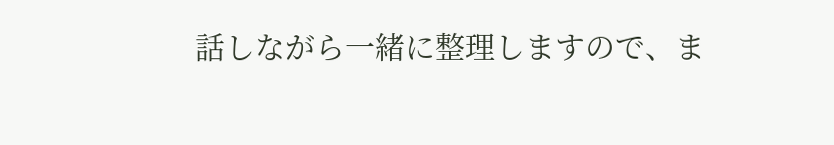話しながら一緒に整理しますので、ま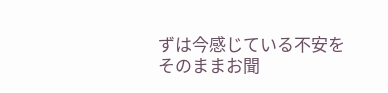ずは今感じている不安をそのままお聞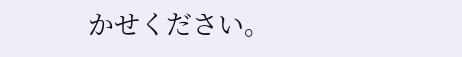かせください。